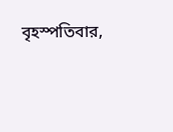বৃহস্পতিবার,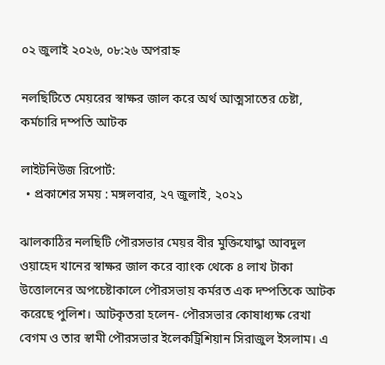০২ জুলাই ২০২৬, ০৮:২৬ অপরাহ্ন

নলছিটিতে মেয়রের স্বাক্ষর জাল করে অর্থ আত্মসাতের চেষ্টা, কর্মচারি দম্পতি আটক

লাইটনিউজ রিপোর্ট:
  • প্রকাশের সময় : মঙ্গলবার, ২৭ জুলাই, ২০২১

ঝালকাঠির নলছিটি পৌরসভার মেয়র বীর মুক্তিযোদ্ধা আবদুল ওয়াহেদ খানের স্বাক্ষর জাল করে ব্যাংক থেকে ৪ লাখ টাকা উত্তোলনের অপচেষ্টাকালে পৌরসভায় কর্মরত এক দম্পতিকে আটক করেছে পুলিশ। আটকৃতরা হলেন- পৌরসভার কোষাধ্যক্ষ রেখা বেগম ও তার স্বামী পৌরসভার ইলেকট্রিশিয়ান সিরাজুল ইসলাম। এ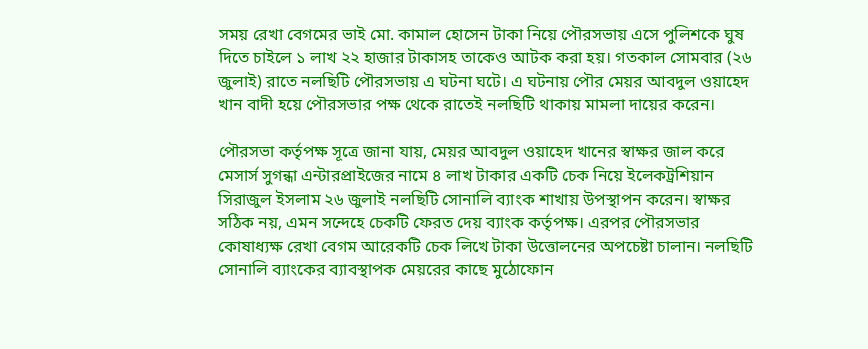সময় রেখা বেগমের ভাই মো. কামাল হোসেন টাকা নিয়ে পৌরসভায় এসে পুলিশকে ঘুষ দিতে চাইলে ১ লাখ ২২ হাজার টাকাসহ তাকেও আটক করা হয়। গতকাল সোমবার (২৬ জুলাই) রাতে নলছিটি পৌরসভায় এ ঘটনা ঘটে। এ ঘটনায় পৌর মেয়র আবদুল ওয়াহেদ খান বাদী হয়ে পৌরসভার পক্ষ থেকে রাতেই নলছিটি থাকায় মামলা দায়ের করেন।

পৌরসভা কর্তৃপক্ষ সূত্রে জানা যায়, মেয়র আবদুল ওয়াহেদ খানের স্বাক্ষর জাল করে মেসার্স সুগন্ধা এন্টারপ্রাইজের নামে ৪ লাখ টাকার একটি চেক নিয়ে ইলেকট্রশিয়ান সিরাজুল ইসলাম ২৬ জুলাই নলছিটি সোনালি ব্যাংক শাখায় উপস্থাপন করেন। স্বাক্ষর সঠিক নয়, এমন সন্দেহে চেকটি ফেরত দেয় ব্যাংক কর্তৃপক্ষ। এরপর পৌরসভার কোষাধ্যক্ষ রেখা বেগম আরেকটি চেক লিখে টাকা উত্তোলনের অপচেষ্টা চালান। নলছিটি সোনালি ব্যাংকের ব্যাবস্থাপক মেয়রের কাছে মুঠোফোন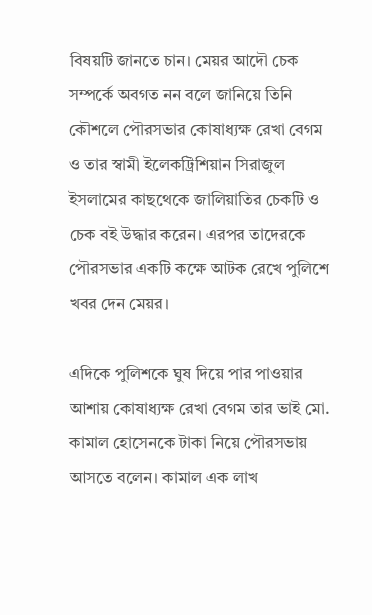বিষয়টি জানতে চান। মেয়র আদৌ চেক সম্পর্কে অবগত নন বলে জানিয়ে তিনি কৌশলে পৌরসভার কোষাধ্যক্ষ রেখা বেগম ও তার স্বামী ইলেকট্রিশিয়ান সিরাজুল ইসলামের কাছথেকে জালিয়াতির চেকটি ও চেক বই উদ্ধার করেন। এরপর তাদেরকে পৌরসভার একটি কক্ষে আটক রেখে পুলিশে খবর দেন মেয়র।

এদিকে পুলিশকে ঘুষ দিয়ে পার পাওয়ার আশায় কোষাধ্যক্ষ রেখা বেগম তার ভাই মো. কামাল হোসেনকে টাকা নিয়ে পৌরসভায় আসতে বলেন। কামাল এক লাখ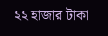২২ হাজার টাকা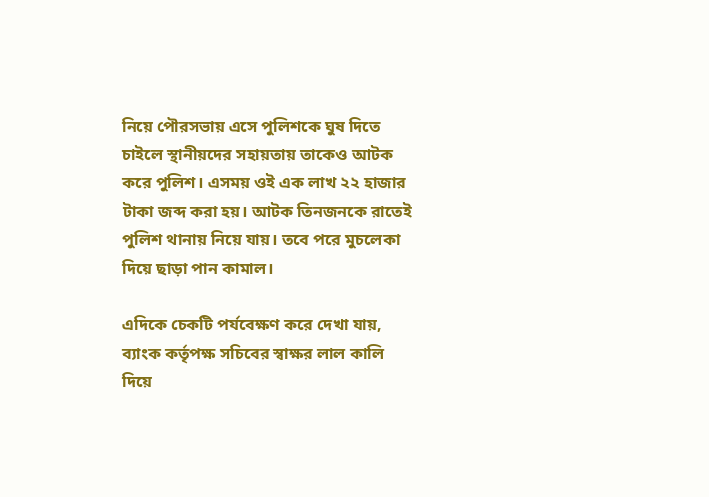নিয়ে পৌরসভায় এসে পুলিশকে ঘুষ দিতে চাইলে স্থানীয়দের সহায়তায় তাকেও আটক করে পুলিশ। এসময় ওই এক লাখ ২২ হাজার টাকা জব্দ করা হয়। আটক তিনজনকে রাতেই পুলিশ থানায় নিয়ে যায়। তবে পরে মুচলেকা দিয়ে ছাড়া পান কামাল।

এদিকে চেকটি পর্যবেক্ষণ করে দেখা যায়, ব্যাংক কর্তৃপক্ষ সচিবের স্বাক্ষর লাল কালি দিয়ে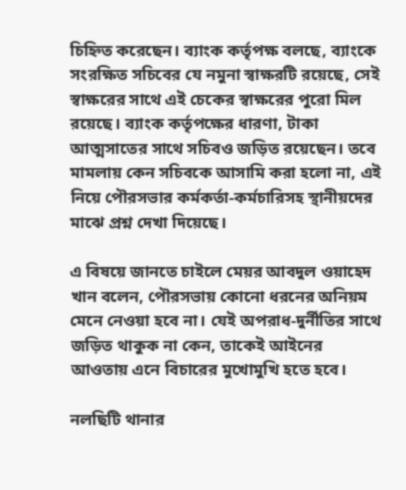চিহ্নিত করেছেন। ব্যাংক কর্তৃপক্ষ বলছে, ব্যাংকে সংরক্ষিত সচিবের যে নমুনা স্বাক্ষরটি রয়েছে, সেই স্বাক্ষরের সাথে এই চেকের স্বাক্ষরের পুরো মিল রয়েছে। ব্যাংক কর্তৃপক্ষের ধারণা, টাকা আত্মসাতের সাথে সচিবও জড়িত রয়েছেন। তবে মামলায় কেন সচিবকে আসামি করা হলো না, এই নিয়ে পৌরসভার কর্মকর্তা-কর্মচারিসহ স্থানীয়দের মাঝে প্রশ্ন দেখা দিয়েছে।

এ বিষয়ে জানতে চাইলে মেয়র আবদুল ওয়াহেদ খান বলেন, পৌরসভায় কোনো ধরনের অনিয়ম মেনে নেওয়া হবে না। যেই অপরাধ-দুর্নীতির সাথে জড়িত থাকুক না কেন, তাকেই আইনের আওতায় এনে বিচারের মুখোমুখি হতে হবে।

নলছিটি থানার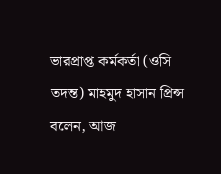ভারপ্রাপ্ত কর্মকর্তা (ওসি তদন্ত) মাহমুদ হাসান প্রিন্স বলেন, আজ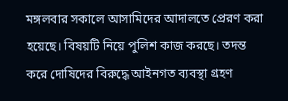মঙ্গলবার সকালে আসামিদের আদালতে প্রেরণ করা হয়েছে। বিষয়টি নিয়ে পুলিশ কাজ করছে। তদন্ত করে দোষিদের বিরুদ্ধে আইনগত ব্যবস্থা গ্রহণ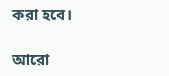করা হবে।

আরো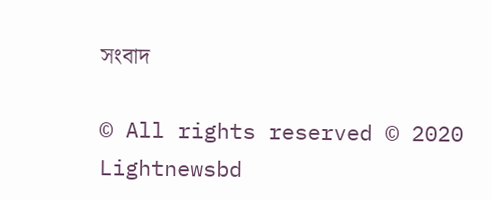সংবাদ

© All rights reserved © 2020 Lightnewsbd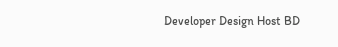Developer Design Host BD